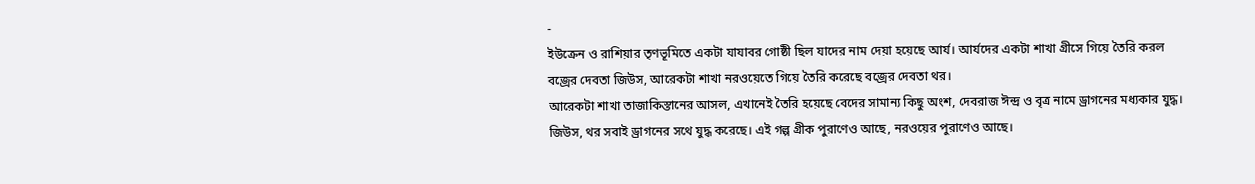-
ইউক্রেন ও রাশিয়ার তৃণভূমিতে একটা যাযাবর গোষ্ঠী ছিল যাদের নাম দেয়া হয়েছে আর্য। আর্যদের একটা শাখা গ্রীসে গিয়ে তৈরি করল বজ্রের দেবতা জিউস, আরেকটা শাখা নরওয়েতে গিয়ে তৈরি করেছে বজ্রের দেবতা থর।
আরেকটা শাখা তাজাকিস্তানের আসল, এখানেই তৈরি হয়েছে বেদের সামান্য কিছু অংশ, দেবরাজ ঈন্দ্র ও বৃত্র নামে ড্রাগনের মধ্যকার যুদ্ধ। জিউস, থর সবাই ড্রাগনের সথে যুদ্ধ করেছে। এই গল্প গ্রীক পুরাণেও আছে, নরওয়ের পুরাণেও আছে।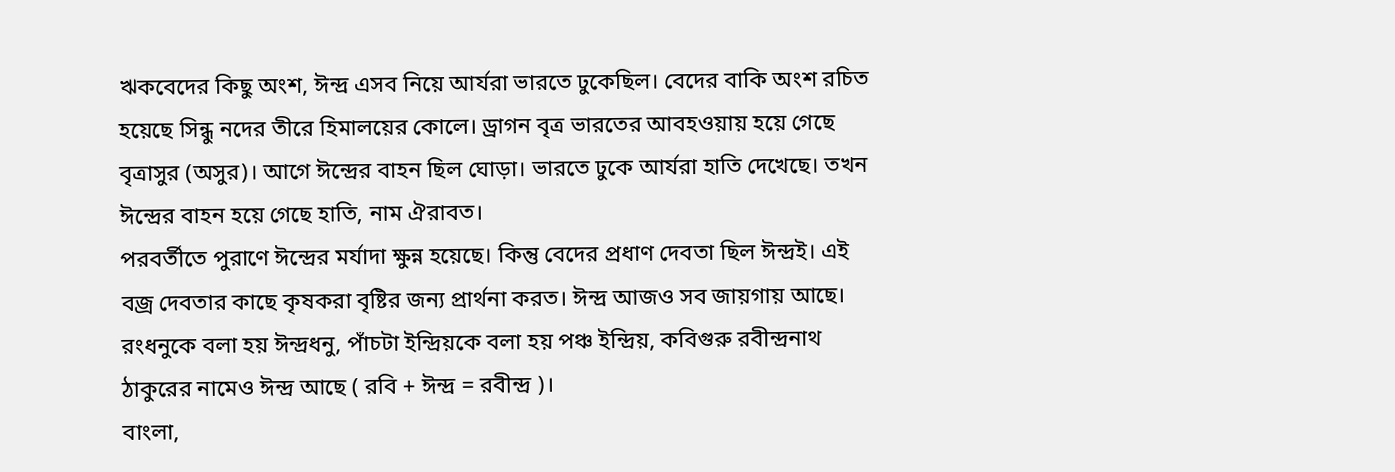ঋকবেদের কিছু অংশ, ঈন্দ্র এসব নিয়ে আর্যরা ভারতে ঢুকেছিল। বেদের বাকি অংশ রচিত হয়েছে সিন্ধু নদের তীরে হিমালয়ের কোলে। ড্রাগন বৃত্র ভারতের আবহওয়ায় হয়ে গেছে বৃত্রাসুর (অসুর)। আগে ঈন্দ্রের বাহন ছিল ঘোড়া। ভারতে ঢুকে আর্যরা হাতি দেখেছে। তখন ঈন্দ্রের বাহন হয়ে গেছে হাতি, নাম ঐরাবত।
পরবর্তীতে পুরাণে ঈন্দ্রের মর্যাদা ক্ষুন্ন হয়েছে। কিন্তু বেদের প্রধাণ দেবতা ছিল ঈন্দ্রই। এই বজ্র দেবতার কাছে কৃষকরা বৃষ্টির জন্য প্রার্থনা করত। ঈন্দ্র আজও সব জায়গায় আছে। রংধনুকে বলা হয় ঈন্দ্রধনু, পাঁচটা ইন্দ্রিয়কে বলা হয় পঞ্চ ইন্দ্রিয়, কবিগুরু রবীন্দ্রনাথ ঠাকুরের নামেও ঈন্দ্র আছে ( রবি + ঈন্দ্র = রবীন্দ্র )।
বাংলা,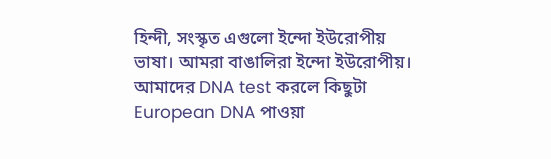হিন্দী, সংস্কৃত এগুলো ইন্দো ইউরোপীয় ভাষা। আমরা বাঙালিরা ইন্দো ইউরোপীয়। আমাদের DNA test করলে কিছুটা European DNA পাওয়া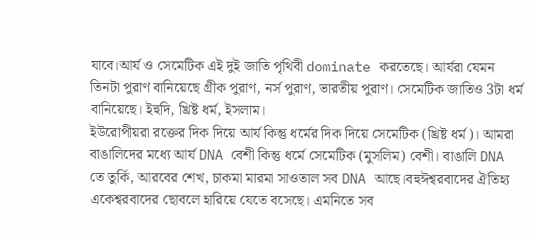যাবে।আর্য ও সেমেটিক এই দুই জাতি পৃথিবী dominate করতেছে। আর্যরা যেমন তিনটা পুরাণ বানিয়েছে গ্রীক পুরাণ, নর্স পুরাণ, ভারতীয় পুরাণ। সেমেটিক জাতিও 3টা ধর্ম বানিয়েছে। ইহুদি, খ্রিষ্ট ধর্ম, ইসলাম।
ইউরোপীয়রা রক্তের দিক দিয়ে আর্য কিন্তু ধর্মের দিক দিয়ে সেমেটিক (খ্রিষ্ট ধর্ম)। আমরা বাঙালিদের মধ্যে আর্য DNA বেশী কিন্তু ধর্মে সেমেটিক (মুসলিম) বেশী। বাঙালি DNA তে তুর্কি, আরবের শেখ, চাকমা মারমা সাওতাল সব DNA আছে।বহুঈশ্বরবাদের ঐতিহ্য একেশ্বরবাদের ছোবলে হারিয়ে যেতে বসেছে। এমনিতে সব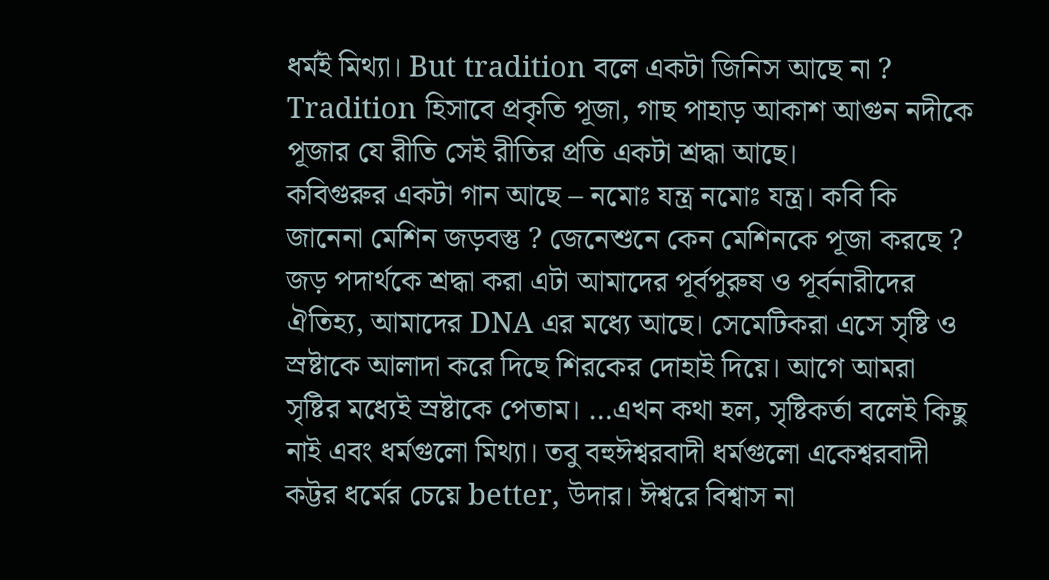ধর্মই মিথ্যা। But tradition বলে একটা জিনিস আছে না ? Tradition হিসাবে প্রকৃতি পূজা, গাছ পাহাড় আকাশ আগুন নদীকে পূজার যে রীতি সেই রীতির প্রতি একটা শ্রদ্ধা আছে।
কবিগুরুর একটা গান আছে – নমোঃ যন্ত্র নমোঃ যন্ত্র। কবি কি জানেনা মেশিন জড়বস্তু ? জেনেশুনে কেন মেশিনকে পূজা করছে ?
জড় পদার্থকে শ্রদ্ধা করা এটা আমাদের পূর্বপুরুষ ও পূর্বনারীদের ঐতিহ্য, আমাদের DNA এর মধ্যে আছে। সেমেটিকরা এসে সৃষ্টি ও স্রষ্টাকে আলাদা করে দিছে শিরকের দোহাই দিয়ে। আগে আমরা সৃষ্টির মধ্যেই স্রষ্টাকে পেতাম। …এখন কথা হল, সৃষ্টিকর্তা বলেই কিছু নাই এবং ধর্মগুলো মিথ্যা। তবু বহুঈশ্বরবাদী ধর্মগুলো একেশ্বরবাদী কট্টর ধর্মের চেয়ে better, উদার। ঈশ্বরে বিশ্বাস না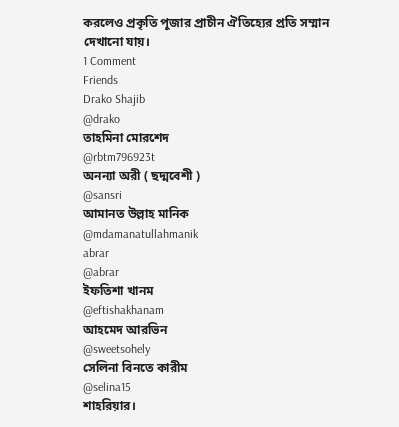করলেও প্রকৃতি পূজার প্রাচীন ঐতিহ্যের প্রতি সম্মান দেখানো যায়।
1 Comment
Friends
Drako Shajib
@drako
তাহমিনা মোরশেদ
@rbtm796923t
অনন্যা অরী ( ছদ্মবেশী )
@sansri
আমানত উল্লাহ মানিক
@mdamanatullahmanik
abrar
@abrar
ইফতিশা খানম
@eftishakhanam
আহমেদ আরভিন
@sweetsohely
সেলিনা বিনতে কারীম
@selina15
শাহরিয়ার।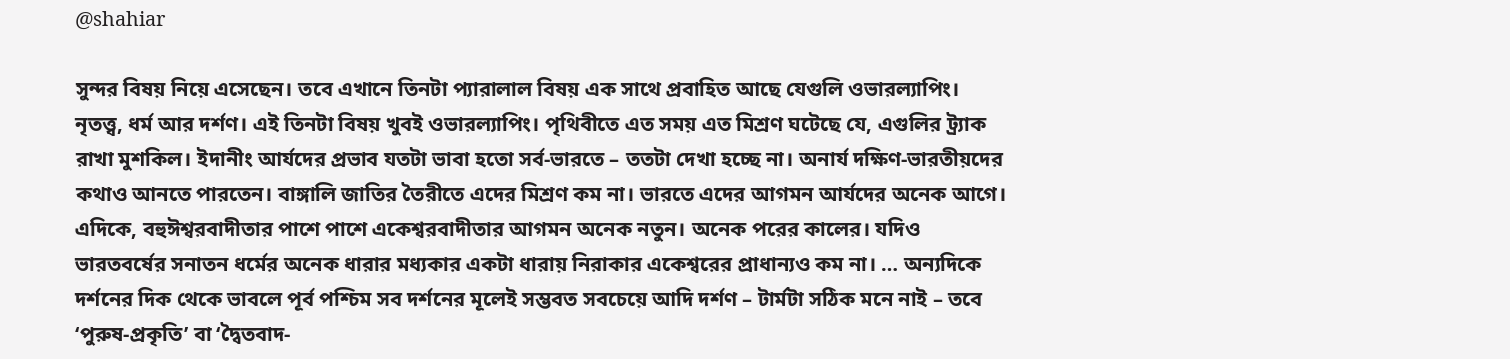@shahiar

সুন্দর বিষয় নিয়ে এসেছেন। তবে এখানে তিনটা প্যারালাল বিষয় এক সাথে প্রবাহিত আছে যেগুলি ওভারল্যাপিং। নৃতত্ত্ব, ধর্ম আর দর্শণ। এই তিনটা বিষয় খুবই ওভারল্যাপিং। পৃথিবীতে এত সময় এত মিশ্রণ ঘটেছে যে, এগুলির ট্র্যাক রাখা মুশকিল। ইদানীং আর্যদের প্রভাব যতটা ভাবা হতো সর্ব-ভারতে – ততটা দেখা হচ্ছে না। অনার্য দক্ষিণ-ভারতীয়দের কথাও আনতে পারতেন। বাঙ্গালি জাতির তৈরীতে এদের মিশ্রণ কম না। ভারতে এদের আগমন আর্যদের অনেক আগে। এদিকে, বহুঈশ্বরবাদীতার পাশে পাশে একেশ্বরবাদীতার আগমন অনেক নতুন। অনেক পরের কালের। যদিও ভারতবর্ষের সনাতন ধর্মের অনেক ধারার মধ্যকার একটা ধারায় নিরাকার একেশ্বরের প্রাধান্যও কম না। … অন্যদিকে দর্শনের দিক থেকে ভাবলে পূর্ব পশ্চিম সব দর্শনের মূলেই সম্ভবত সবচেয়ে আদি দর্শণ – টার্মটা সঠিক মনে নাই – তবে ‘পুরুষ-প্রকৃতি’ বা ‘দ্বৈতবাদ-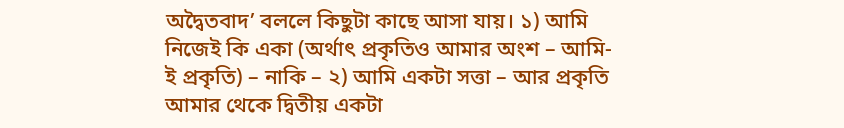অদ্বৈতবাদ’ বললে কিছুটা কাছে আসা যায়। ১) আমি নিজেই কি একা (অর্থাৎ প্রকৃতিও আমার অংশ – আমি-ই প্রকৃতি) – নাকি – ২) আমি একটা সত্তা – আর প্রকৃতি আমার থেকে দ্বিতীয় একটা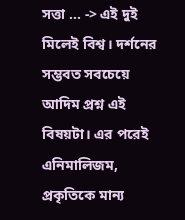সত্তা … -> এই দুই মিলেই বিশ্ব। দর্শনের সম্ভবত সবচেয়ে আদিম প্রশ্ন এই বিষয়টা। এর পরেই এনিমালিজম, প্রকৃতিকে মান্য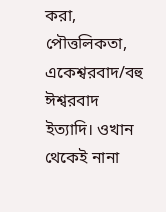করা, পৌত্তলিকতা, একেশ্বরবাদ/বহু ঈশ্বরবাদ ইত্যাদি। ওখান থেকেই নানা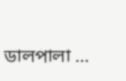ডালপালা …